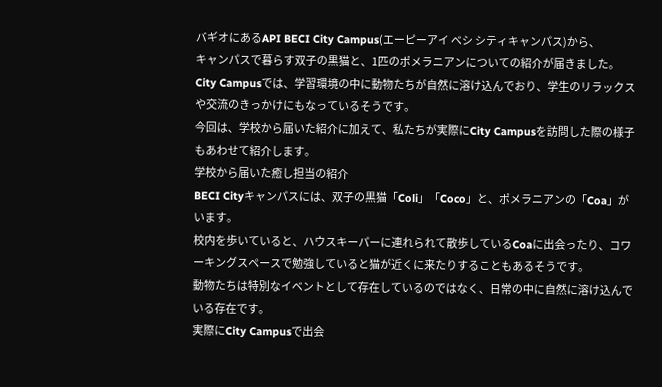バギオにあるAPI BECI City Campus(エーピーアイ ベシ シティキャンパス)から、
キャンパスで暮らす双子の黒猫と、1匹のポメラニアンについての紹介が届きました。
City Campusでは、学習環境の中に動物たちが自然に溶け込んでおり、学生のリラックスや交流のきっかけにもなっているそうです。
今回は、学校から届いた紹介に加えて、私たちが実際にCity Campusを訪問した際の様子もあわせて紹介します。
学校から届いた癒し担当の紹介
BECI Cityキャンパスには、双子の黒猫「Coli」「Coco」と、ポメラニアンの「Coa」がいます。
校内を歩いていると、ハウスキーパーに連れられて散歩しているCoaに出会ったり、コワーキングスペースで勉強していると猫が近くに来たりすることもあるそうです。
動物たちは特別なイベントとして存在しているのではなく、日常の中に自然に溶け込んでいる存在です。
実際にCity Campusで出会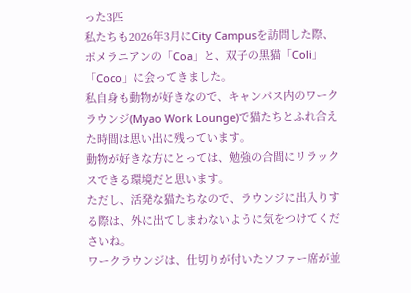った3匹
私たちも2026年3月にCity Campusを訪問した際、ポメラニアンの「Coa」と、双子の黒猫「Coli」「Coco」に会ってきました。
私自身も動物が好きなので、キャンパス内のワークラウンジ(Myao Work Lounge)で猫たちとふれ合えた時間は思い出に残っています。
動物が好きな方にとっては、勉強の合間にリラックスできる環境だと思います。
ただし、活発な猫たちなので、ラウンジに出入りする際は、外に出てしまわないように気をつけてくださいね。
ワークラウンジは、仕切りが付いたソファー席が並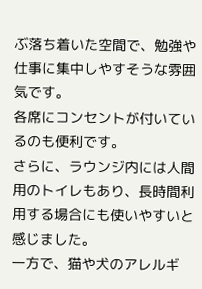ぶ落ち着いた空間で、勉強や仕事に集中しやすそうな雰囲気です。
各席にコンセントが付いているのも便利です。
さらに、ラウンジ内には人間用のトイレもあり、長時間利用する場合にも使いやすいと感じました。
一方で、猫や犬のアレルギ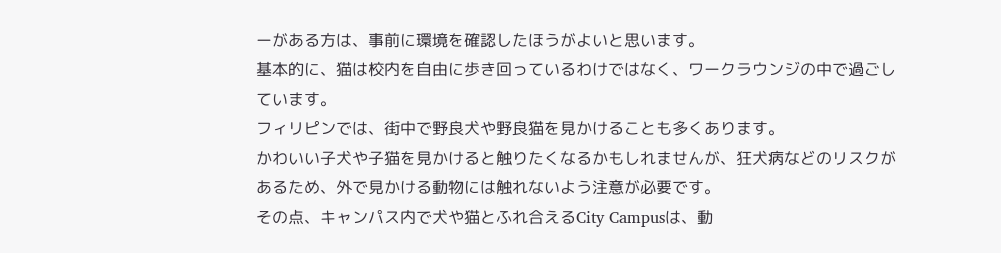ーがある方は、事前に環境を確認したほうがよいと思います。
基本的に、猫は校内を自由に歩き回っているわけではなく、ワークラウンジの中で過ごしています。
フィリピンでは、街中で野良犬や野良猫を見かけることも多くあります。
かわいい子犬や子猫を見かけると触りたくなるかもしれませんが、狂犬病などのリスクがあるため、外で見かける動物には触れないよう注意が必要です。
その点、キャンパス内で犬や猫とふれ合えるCity Campusは、動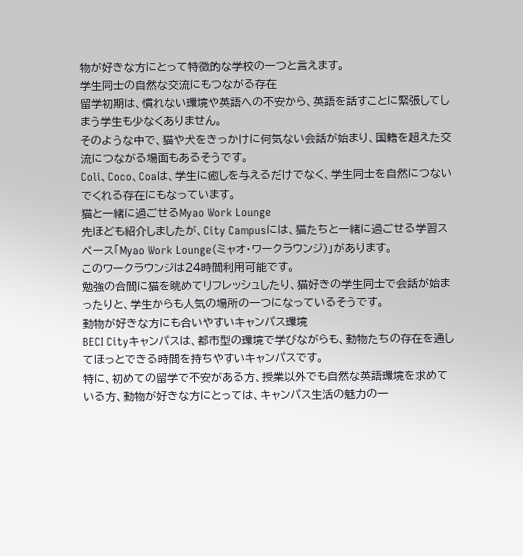物が好きな方にとって特徴的な学校の一つと言えます。
学生同士の自然な交流にもつながる存在
留学初期は、慣れない環境や英語への不安から、英語を話すことに緊張してしまう学生も少なくありません。
そのような中で、猫や犬をきっかけに何気ない会話が始まり、国籍を超えた交流につながる場面もあるそうです。
Coli、Coco、Coaは、学生に癒しを与えるだけでなく、学生同士を自然につないでくれる存在にもなっています。
猫と一緒に過ごせるMyao Work Lounge
先ほども紹介しましたが、City Campusには、猫たちと一緒に過ごせる学習スペース「Myao Work Lounge(ミャオ・ワークラウンジ)」があります。
このワークラウンジは24時間利用可能です。
勉強の合間に猫を眺めてリフレッシュしたり、猫好きの学生同士で会話が始まったりと、学生からも人気の場所の一つになっているそうです。
動物が好きな方にも合いやすいキャンパス環境
BECI Cityキャンパスは、都市型の環境で学びながらも、動物たちの存在を通してほっとできる時間を持ちやすいキャンパスです。
特に、初めての留学で不安がある方、授業以外でも自然な英語環境を求めている方、動物が好きな方にとっては、キャンパス生活の魅力の一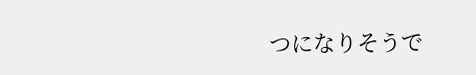つになりそうで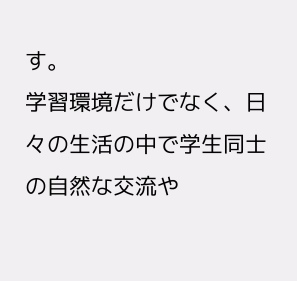す。
学習環境だけでなく、日々の生活の中で学生同士の自然な交流や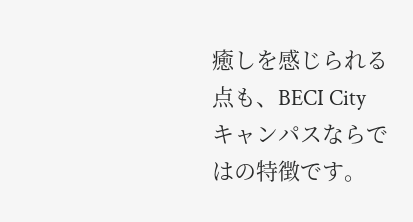癒しを感じられる点も、BECI Cityキャンパスならではの特徴です。